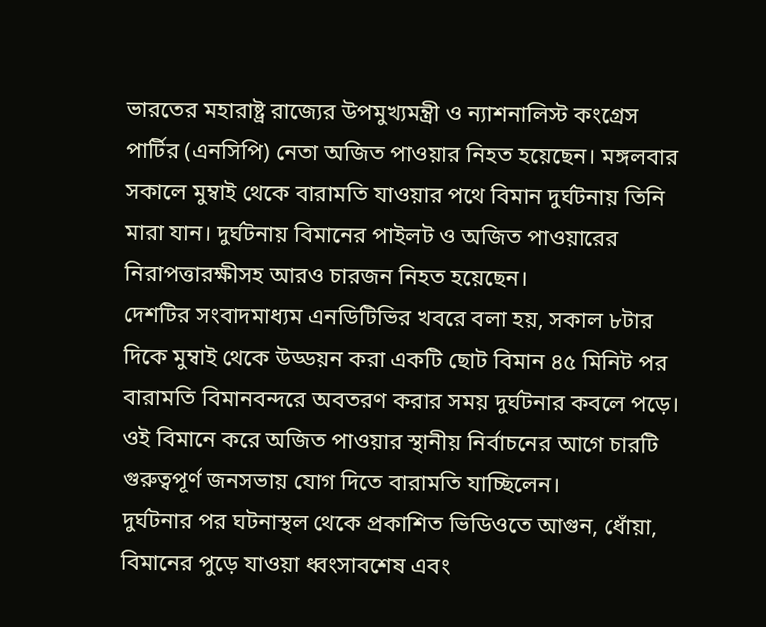ভারতের মহারাষ্ট্র রাজ্যের উপমুখ্যমন্ত্রী ও ন্যাশনালিস্ট কংগ্রেস পার্টির (এনসিপি) নেতা অজিত পাওয়ার নিহত হয়েছেন। মঙ্গলবার সকালে মুম্বাই থেকে বারামতি যাওয়ার পথে বিমান দুর্ঘটনায় তিনি মারা যান। দুর্ঘটনায় বিমানের পাইলট ও অজিত পাওয়ারের নিরাপত্তারক্ষীসহ আরও চারজন নিহত হয়েছেন।
দেশটির সংবাদমাধ্যম এনডিটিভির খবরে বলা হয়, সকাল ৮টার দিকে মুম্বাই থেকে উড্ডয়ন করা একটি ছোট বিমান ৪৫ মিনিট পর বারামতি বিমানবন্দরে অবতরণ করার সময় দুর্ঘটনার কবলে পড়ে। ওই বিমানে করে অজিত পাওয়ার স্থানীয় নির্বাচনের আগে চারটি গুরুত্বপূর্ণ জনসভায় যোগ দিতে বারামতি যাচ্ছিলেন।
দুর্ঘটনার পর ঘটনাস্থল থেকে প্রকাশিত ভিডিওতে আগুন, ধোঁয়া, বিমানের পুড়ে যাওয়া ধ্বংসাবশেষ এবং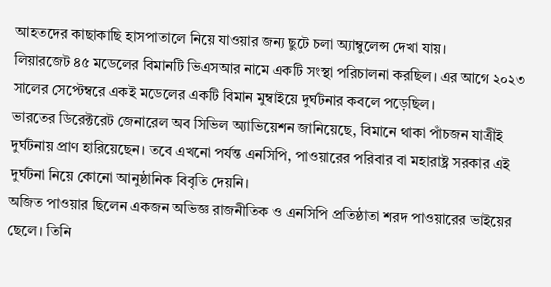আহতদের কাছাকাছি হাসপাতালে নিয়ে যাওয়ার জন্য ছুটে চলা অ্যাম্বুলেন্স দেখা যায়।
লিয়ারজেট ৪৫ মডেলের বিমানটি ভিএসআর নামে একটি সংস্থা পরিচালনা করছিল। এর আগে ২০২৩ সালের সেপ্টেম্বরে একই মডেলের একটি বিমান মুম্বাইয়ে দুর্ঘটনার কবলে পড়েছিল।
ভারতের ডিরেক্টরেট জেনারেল অব সিভিল অ্যাভিয়েশন জানিয়েছে, বিমানে থাকা পাঁচজন যাত্রীই দুর্ঘটনায় প্রাণ হারিয়েছেন। তবে এখনো পর্যন্ত এনসিপি, পাওয়ারের পরিবার বা মহারাষ্ট্র সরকার এই দুর্ঘটনা নিয়ে কোনো আনুষ্ঠানিক বিবৃতি দেয়নি।
অজিত পাওয়ার ছিলেন একজন অভিজ্ঞ রাজনীতিক ও এনসিপি প্রতিষ্ঠাতা শরদ পাওয়ারের ভাইয়ের ছেলে। তিনি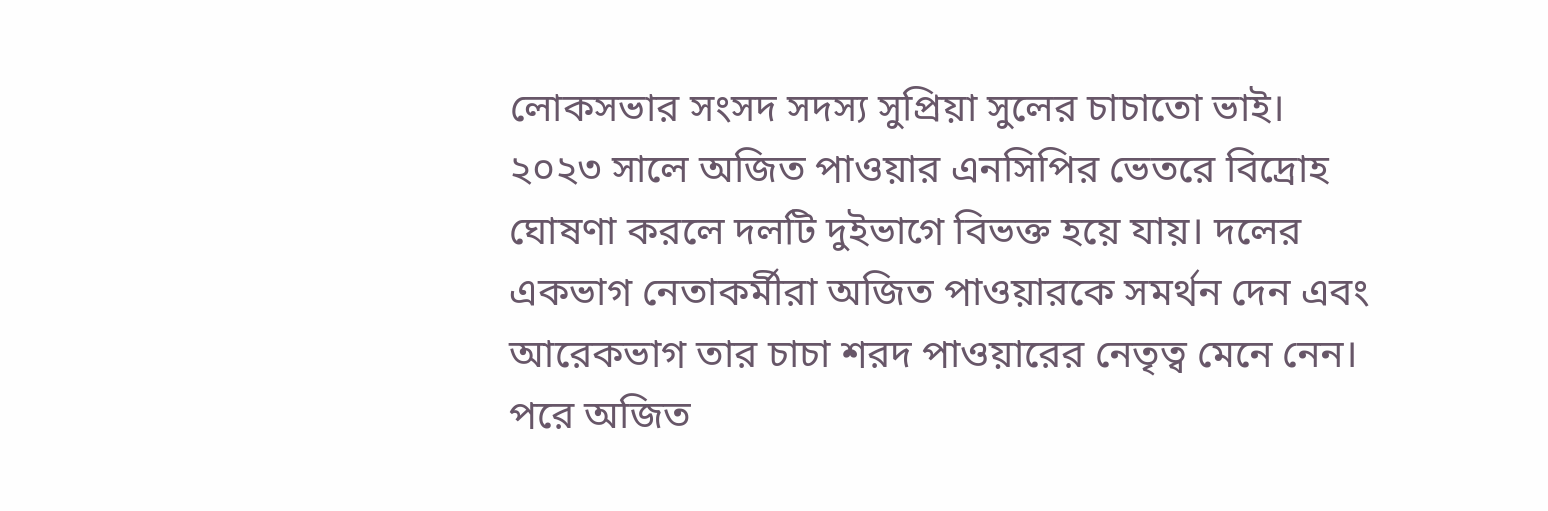লোকসভার সংসদ সদস্য সুপ্রিয়া সুলের চাচাতো ভাই।
২০২৩ সালে অজিত পাওয়ার এনসিপির ভেতরে বিদ্রোহ ঘোষণা করলে দলটি দুইভাগে বিভক্ত হয়ে যায়। দলের একভাগ নেতাকর্মীরা অজিত পাওয়ারকে সমর্থন দেন এবং আরেকভাগ তার চাচা শরদ পাওয়ারের নেতৃত্ব মেনে নেন। পরে অজিত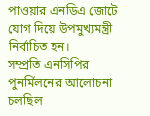পাওয়ার এনডিএ জোটে যোগ দিয়ে উপমুখ্যমন্ত্রী নির্বাচিত হন।
সম্প্রতি এনসিপির পুনর্মিলনের আলোচনা চলছিল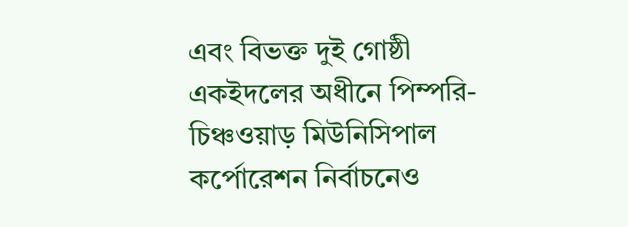এবং বিভক্ত দুই গোষ্ঠী একইদলের অধীনে পিম্পরি-চিঞ্চওয়াড় মিউনিসিপাল কর্পোরেশন নির্বাচনেও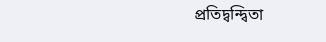প্রতিদ্বন্দ্বিতা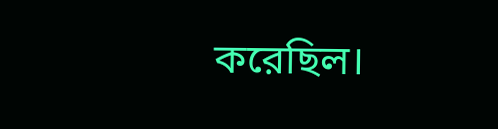করেছিল।